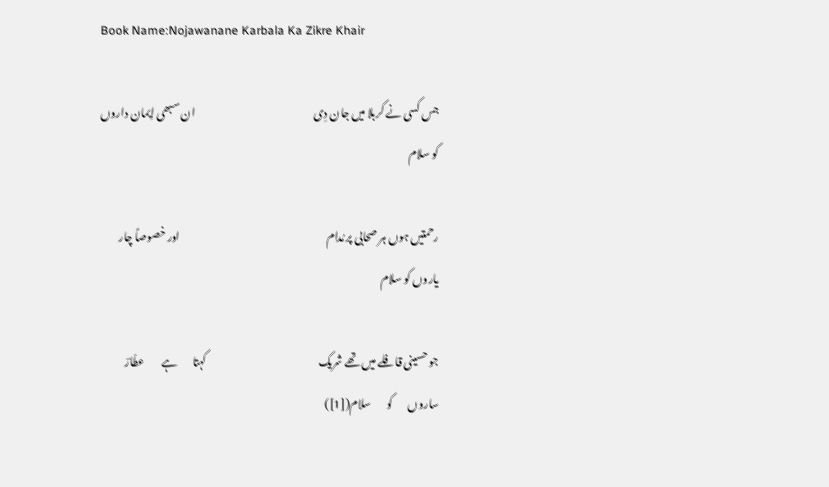Book Name:Nojawanane Karbala Ka Zikre Khair

جس کسی نے کربلا میں جان دِی                                                       ان سبھی اِیمان داروں کو سلام

رحمتیں ہوں ہر صحابی پر مُدام                                                                    اور خصوصاً چار یاروں کو سلام

جو حسینی قافلے میں تھے شریک                                                    کہتا       ہے        عطّارؔ        ساروں       کو       سلام([1])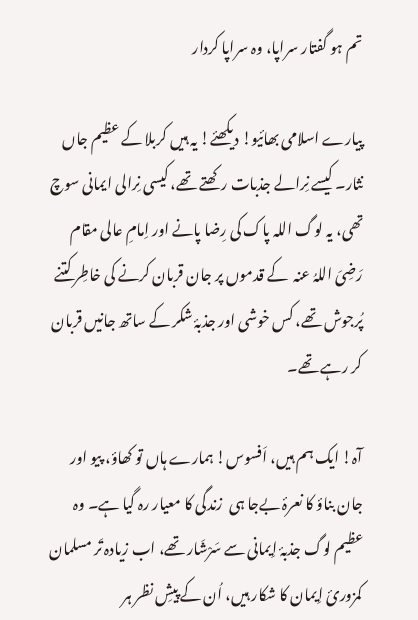تم ہو گفتار سراپا، وہ سراپا کردار

پیارے اسلامی بھائیو! دیکھئے! یہ ہیں کربلا کے عظیم جاں نثار۔ کیسے نِرالے جذبات رکھتے تھے، کیسی نِرالی ایمانی سوچ تھی، یہ لوگ اللہ پاک کی رِضا پانے اور اِمامِ عالی مقام  رَضِیَ اللہُ عنہ  کے قدموں پر جان قربان کرنے کی خاطِر کتنے پُرجوش تھے، کس خوشی اور جذبۂ شکر کے ساتھ جانیں قربان کر رہے تھے۔

آہ! ایک ہم ہیں، اَفسوس! ہمارے ہاں تو کھاؤ، پیو اور جان بناؤ کا نعرۂ بےجا ہی  زندگی کا معیار رہ گیا ہے۔ وہ عظیم لوگ جذبۂ اِیمانی سے سَرْشَار تھے، اب زیادہ تَر مسلمان کمزورئ اِیمان کا شکار ہیں، اُن کے پیشِ نظر ہر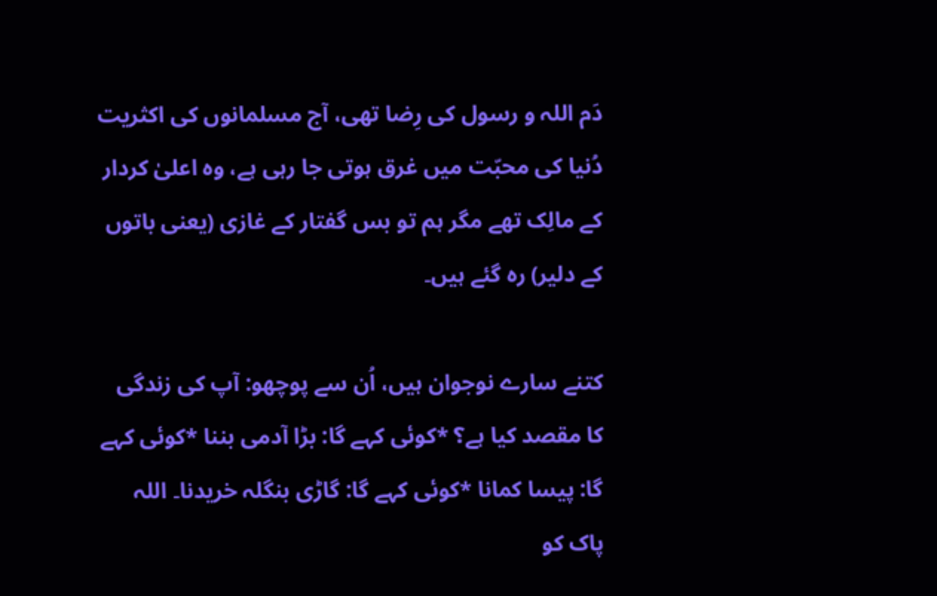دَم اللہ و رسول کی رِضا تھی، آج مسلمانوں کی اکثریت دُنیا کی محبّت میں غرق ہوتی جا رہی ہے، وہ اعلیٰ کردار کے مالِک تھے مگر ہم تو بس گفتار کے غازی (یعنی باتوں کے دلیر) رہ گئے ہیں۔

کتنے سارے نوجوان ہیں، اُن سے پوچھو: آپ کی زندگی کا مقصد کیا ہے؟ *کوئی کہے گا: بڑا آدمی بننا *کوئی کہے گا: پیسا کمانا *کوئی کہے گا: گاڑی بنگلہ خریدنا۔ اللہ پاک کو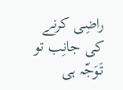راضِی کرنے کی جانِب تو تَوَجّہ ہی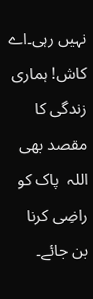نہیں رہی۔اے کاش! ہماری زندگی کا مقصد بھی اللہ  پاک کو راضِی کرنا بن جائے۔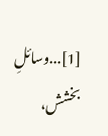[1]...وسائلِ بخشش،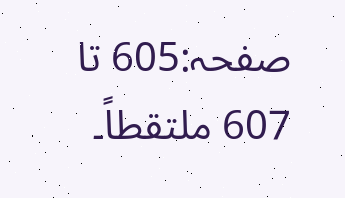صفحہ:605 تا 607 ملتقطاً۔